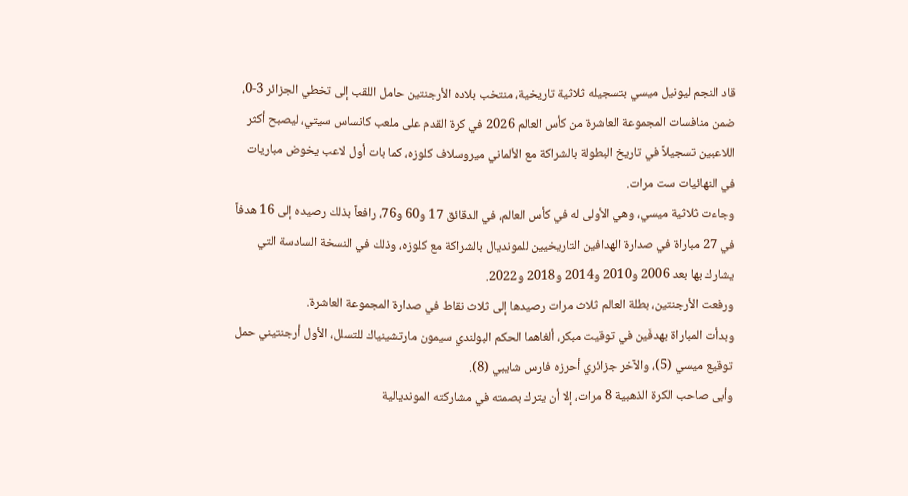قاد النجم ليونيل ميسي بتسجيله ثلاثية تاريخية، منتخب بلاده الأرجنتين حامل اللقب إلى تخطي الجزائر 3-0، ضمن منافسات المجموعة العاشرة من كأس العالم 2026 في كرة القدم على ملعب كانساس سيتي، ليصبح أكثر اللاعبين تسجيلاً في تاريخ البطولة بالشراكة مع الألماني ميروسلاف كلوزه، كما بات أول لاعب يخوض مباريات في النهائيات ست مرات.
وجاءت ثلاثية ميسي، وهي الأولى له في كأس العالم، في الدقائق 17 و60 و76، رافعاً بذلك رصيده إلى 16 هدفاً في 27 مباراة في صدارة الهدافين التاريخيين للمونديال بالشراكة مع كلوزه، وذلك في النسخة السادسة التي يشارك بها بعد 2006 و2010 و2014 و2018 و2022.
ورفعت الأرجنتين، بطلة العالم ثلاث مرات رصيدها إلى ثلاث نقاط في صدارة المجموعة العاشرة.
وبدأت المباراة بهدفَين في توقيت مبكر، ألغاهما الحكم البولندي سيمون مارتشينياك للتسلل، الأول أرجنتيني حمل توقيع ميسي (5)، والآخر جزائري أحرزه فارس شايبي (8).
وأبى صاحب الكرة الذهبية 8 مرات، إلا أن يترك بصمته في مشاركته المونديالية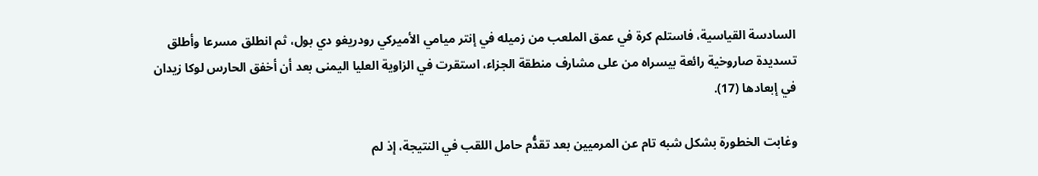السادسة القياسية، فاستلم كرة في عمق الملعب من زميله في إنتر ميامي الأميركي رودريغو دي بول، ثم انطلق مسرعا وأطلق تسديدة صاروخية رائعة بيسراه من على مشارف منطقة الجزاء، استقرت في الزاوية العليا اليمنى بعد أن أخفق الحارس لوكا زيدان في إبعادها (17).

وغابت الخطورة بشكل شبه تام عن المرميين بعد تقدُّم حامل اللقب في النتيجة، إذ لم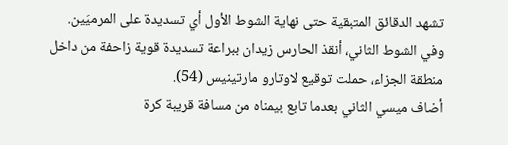تشهد الدقائق المتبقية حتى نهاية الشوط الأول أي تسديدة على المرميَين.
وفي الشوط الثاني، أنقذ الحارس زيدان ببراعة تسديدة قوية زاحفة من داخل منطقة الجزاء، حملت توقيع لاوتارو مارتينيس (54).
أضاف ميسي الثاني بعدما تابع بيمناه من مسافة قريبة كرة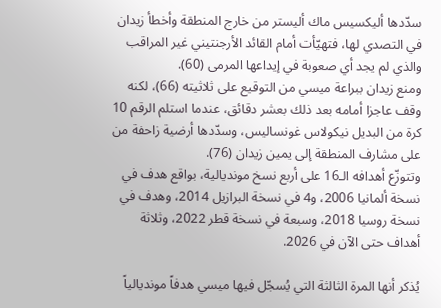سدّدها أليكسيس ماك أليستر من خارج المنطقة وأخطأ زيدان في التصدي لها، فتهيّأت أمام القائد الأرجنتيني غير المراقب والذي لم يجد أي صعوبة في إيداعها المرمى (60).
ومنع زيدان ببراعة ميسي من التوقيع على ثلاثيته (66)، لكنه وقف عاجزا أمامه بعد ذلك بعشر دقائق، عندما استلم الرقم 10 كرة من البديل نيكولاس غونساليس، وسدّدها أرضية زاحفة من على مشارف المنطقة إلى يمين زيدان (76).
وتتوزّع أهدافه الـ16 على أربع نسخ مونديالية، بواقع هدف في نسخة ألمانيا 2006، و4 في نسخة البرازيل 2014، وهدف في نسخة روسيا 2018، وسبعة في نسخة قطر 2022، وثلاثة أهداف حتى الآن في 2026.

يُذكر أنها المرة الثالثة التي يُسجّل فيها ميسي هدفاً مونديالياً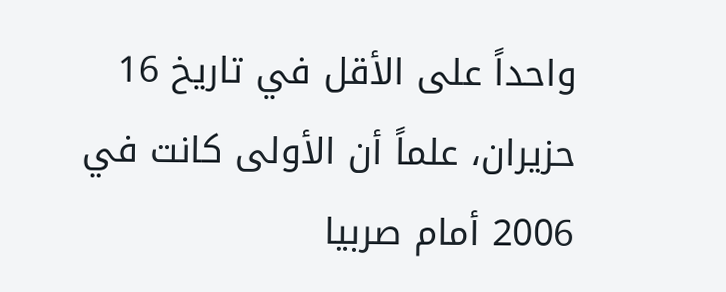واحداً على الأقل في تاريخ 16 حزيران، علماً أن الأولى كانت في 2006 أمام صربيا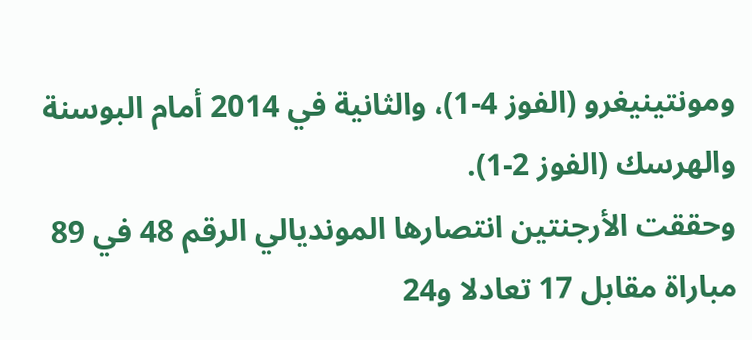ومونتينيغرو (الفوز 4-1)، والثانية في 2014 أمام البوسنة والهرسك (الفوز 2-1).
وحققت الأرجنتين انتصارها المونديالي الرقم 48 في 89 مباراة مقابل 17 تعادلا و24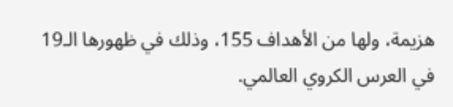هزيمة، ولها من الأهداف 155، وذلك في ظهورها الـ19 في العرس الكروي العالمي.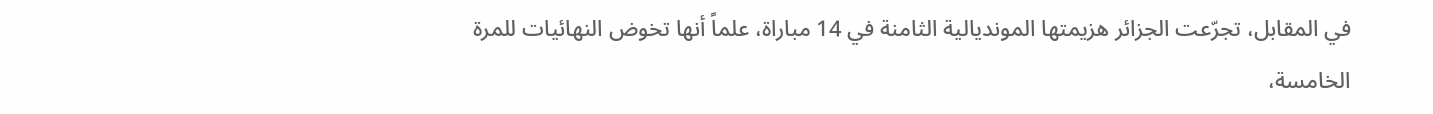في المقابل، تجرّعت الجزائر هزيمتها المونديالية الثامنة في 14 مباراة، علماً أنها تخوض النهائيات للمرة الخامسة،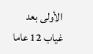الأولى بعد غياب 12 عاما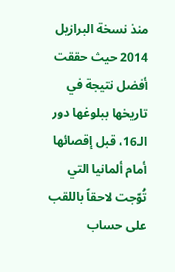منذ نسخة البرازيل 2014 حيث حققت أفضل نتيجة في تاريخها ببلوغها دور الـ16، قبل إقصائها أمام ألمانيا التي تُوّجت لاحقاً باللقب على حساب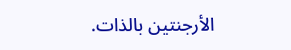الأرجنتين بالذات.